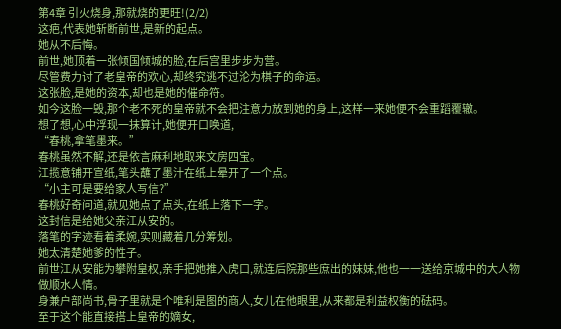第4章 引火烧身,那就烧的更旺!(2/2)
这疤,代表她斩断前世,是新的起点。
她从不后悔。
前世,她顶着一张倾国倾城的脸,在后宫里步步为营。
尽管费力讨了老皇帝的欢心,却终究逃不过沦为棋子的命运。
这张脸,是她的资本,却也是她的催命符。
如今这脸一毁,那个老不死的皇帝就不会把注意力放到她的身上,这样一来她便不会重蹈覆辙。
想了想,心中浮现一抹算计,她便开口唤道,
“春桃,拿笔墨来。”
春桃虽然不解,还是依言麻利地取来文房四宝。
江揽意铺开宣纸,笔头蘸了墨汁在纸上晕开了一个点。
“小主可是要给家人写信?”
春桃好奇问道,就见她点了点头,在纸上落下一字。
这封信是给她父亲江从安的。
落笔的字迹看着柔婉,实则藏着几分筹划。
她太清楚她爹的性子。
前世江从安能为攀附皇权,亲手把她推入虎口,就连后院那些庶出的妹妹,他也一一送给京城中的大人物做顺水人情。
身兼户部尚书,骨子里就是个唯利是图的商人,女儿在他眼里,从来都是利益权衡的砝码。
至于这个能直接搭上皇帝的嫡女,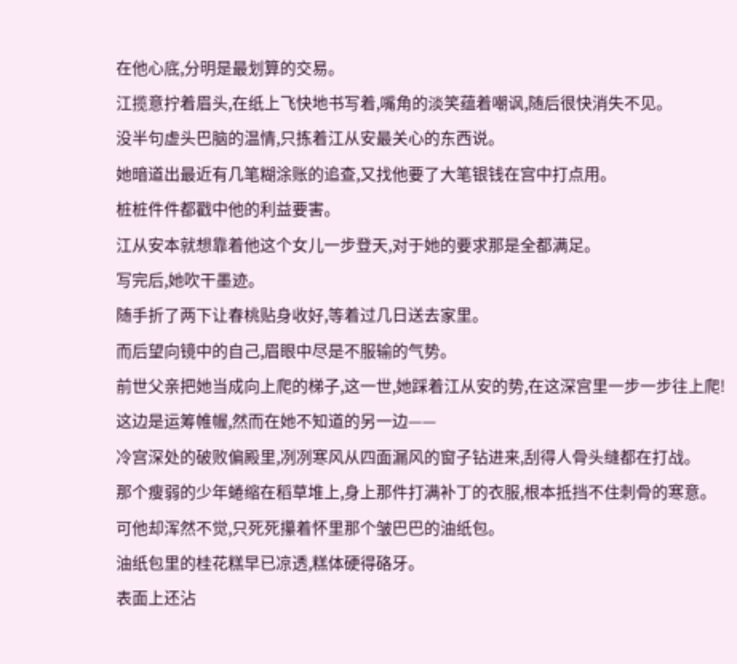在他心底,分明是最划算的交易。
江揽意拧着眉头,在纸上飞快地书写着,嘴角的淡笑蕴着嘲讽,随后很快消失不见。
没半句虚头巴脑的温情,只拣着江从安最关心的东西说。
她暗道出最近有几笔糊涂账的追查,又找他要了大笔银钱在宫中打点用。
桩桩件件都戳中他的利益要害。
江从安本就想靠着他这个女儿一步登天,对于她的要求那是全都满足。
写完后,她吹干墨迹。
随手折了两下让春桃贴身收好,等着过几日送去家里。
而后望向镜中的自己,眉眼中尽是不服输的气势。
前世父亲把她当成向上爬的梯子,这一世,她踩着江从安的势,在这深宫里一步一步往上爬!
这边是运筹帷幄,然而在她不知道的另一边——
冷宫深处的破败偏殿里,冽冽寒风从四面漏风的窗子钻进来,刮得人骨头缝都在打战。
那个瘦弱的少年蜷缩在稻草堆上,身上那件打满补丁的衣服,根本抵挡不住刺骨的寒意。
可他却浑然不觉,只死死攥着怀里那个皱巴巴的油纸包。
油纸包里的桂花糕早已凉透,糕体硬得硌牙。
表面上还沾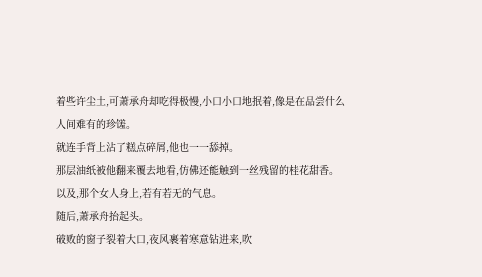着些许尘土,可萧承舟却吃得极慢,小口小口地抿着,像是在品尝什么人间难有的珍馐。
就连手背上沾了糕点碎屑,他也一一舔掉。
那层油纸被他翻来覆去地看,仿佛还能触到一丝残留的桂花甜香。
以及,那个女人身上,若有若无的气息。
随后,萧承舟抬起头。
破败的窗子裂着大口,夜风裹着寒意钻进来,吹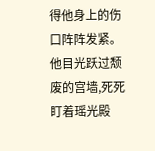得他身上的伤口阵阵发紧。
他目光跃过颓废的宫墙,死死盯着瑶光殿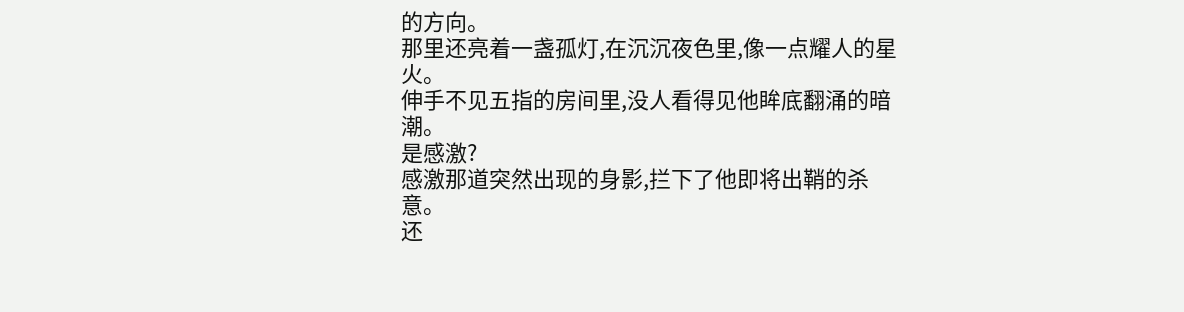的方向。
那里还亮着一盏孤灯,在沉沉夜色里,像一点耀人的星火。
伸手不见五指的房间里,没人看得见他眸底翻涌的暗潮。
是感激?
感激那道突然出现的身影,拦下了他即将出鞘的杀意。
还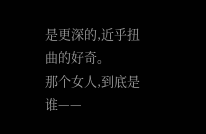是更深的,近乎扭曲的好奇。
那个女人,到底是谁——